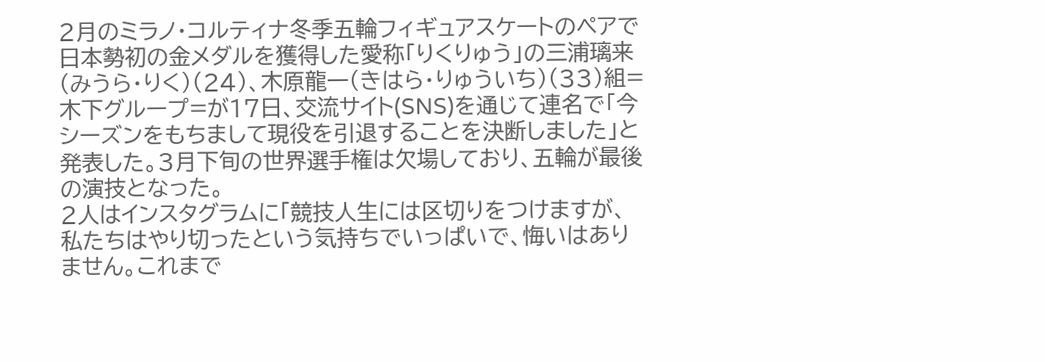2月のミラノ・コルティナ冬季五輪フィギュアスケートのペアで日本勢初の金メダルを獲得した愛称「りくりゅう」の三浦璃来(みうら・りく)(24)、木原龍一(きはら・りゅういち)(33)組=木下グループ=が17日、交流サイト(SNS)を通じて連名で「今シーズンをもちまして現役を引退することを決断しました」と発表した。3月下旬の世界選手権は欠場しており、五輪が最後の演技となった。
2人はインスタグラムに「競技人生には区切りをつけますが、私たちはやり切ったという気持ちでいっぱいで、悔いはありません。これまで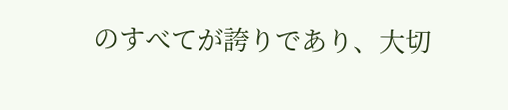のすべてが誇りであり、大切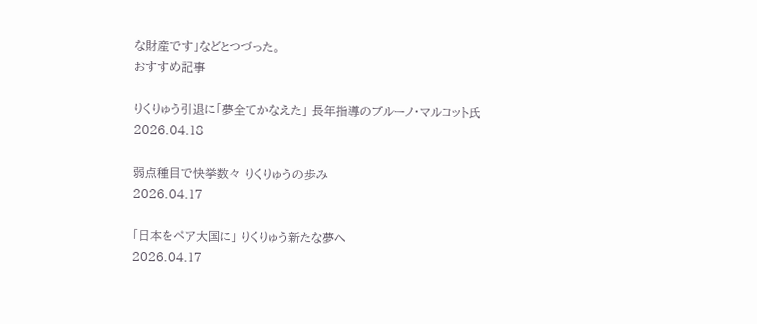な財産です」などとつづった。
おすすめ記事

りくりゅう引退に「夢全てかなえた」 長年指導のブルーノ・マルコット氏
2026.04.18

弱点種目で快挙数々 りくりゅうの歩み
2026.04.17

「日本をペア大国に」 りくりゅう新たな夢へ
2026.04.17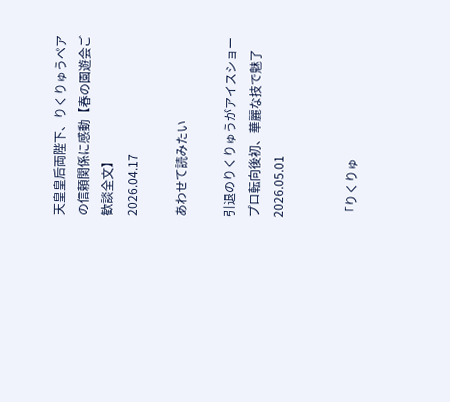天皇皇后両陛下、りくりゅうペアの信頼関係に感動【春の園遊会ご歓談全文】
2026.04.17

あわせて読みたい

引退のりくりゅうがアイスショー プロ転向後初、華麗な技で魅了
2026.05.01


「りくりゅ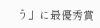う」に最優秀賞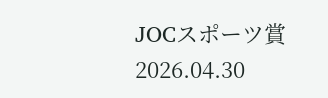JOCスポーツ賞
2026.04.30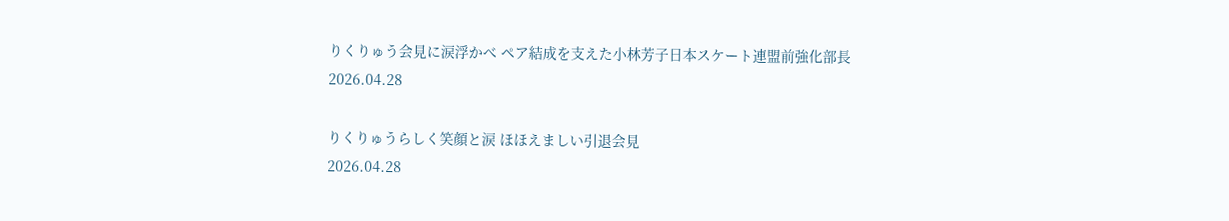りくりゅう会見に涙浮かべ ペア結成を支えた小林芳子日本スケート連盟前強化部長
2026.04.28

りくりゅうらしく笑顔と涙 ほほえましい引退会見
2026.04.28